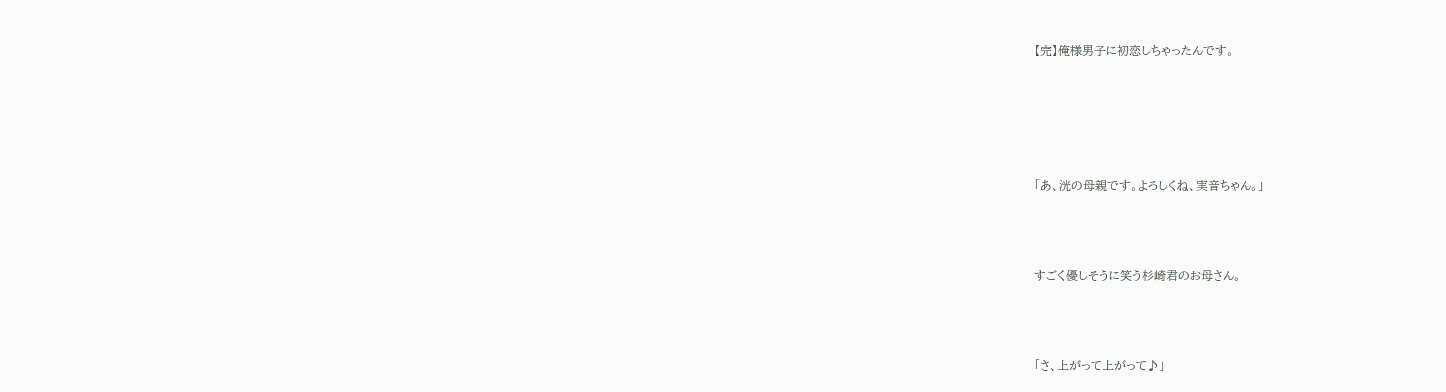【完】俺様男子に初恋しちゃったんです。








「あ、洸の母親です。よろしくね、実音ちゃん。」





すごく優しそうに笑う杉崎君のお母さん。





「さ、上がって上がって♪」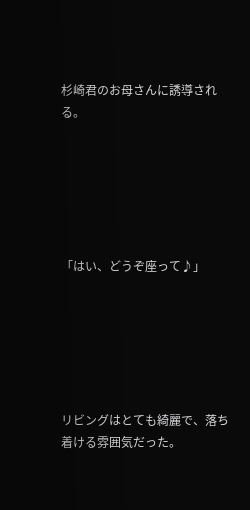杉崎君のお母さんに誘導される。






「はい、どうぞ座って♪」






リビングはとても綺麗で、落ち着ける雰囲気だった。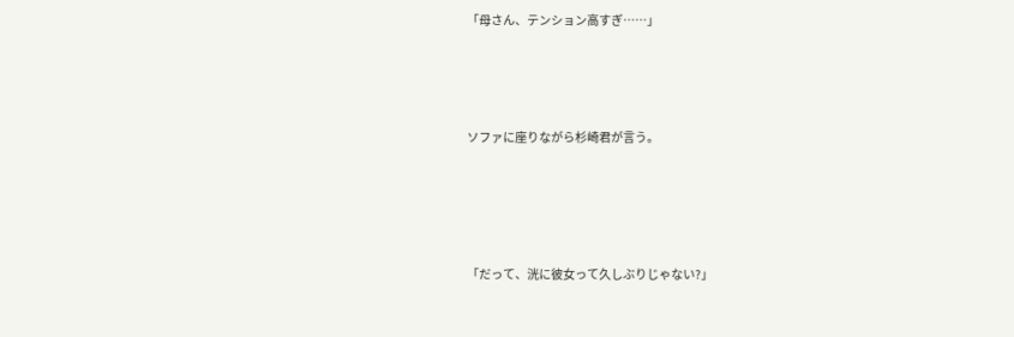「母さん、テンション高すぎ……」





ソファに座りながら杉崎君が言う。






「だって、洸に彼女って久しぶりじゃない?」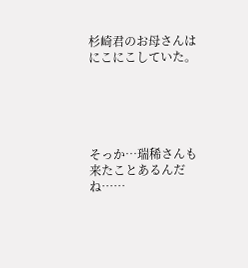杉崎君のお母さんはにこにこしていた。





そっか…瑞稀さんも来たことあるんだね……